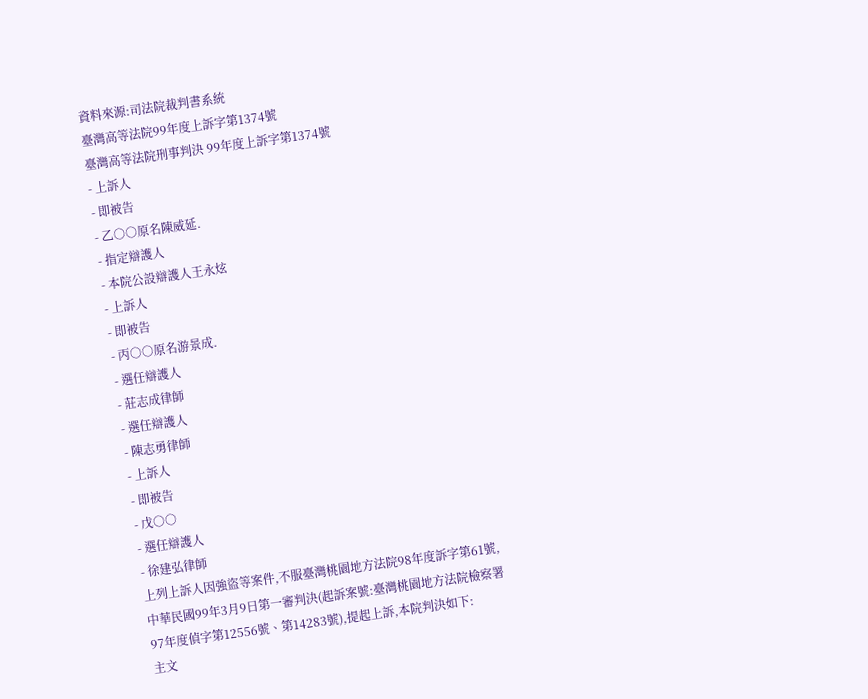資料來源:司法院裁判書系統
臺灣高等法院99年度上訴字第1374號
臺灣高等法院刑事判決 99年度上訴字第1374號
- 上訴人
- 即被告
- 乙○○原名陳威延.
- 指定辯護人
- 本院公設辯護人王永炫
- 上訴人
- 即被告
- 丙○○原名游景成.
- 選任辯護人
- 莊志成律師
- 選任辯護人
- 陳志勇律師
- 上訴人
- 即被告
- 戊○○
- 選任辯護人
- 徐建弘律師
上列上訴人因強盜等案件,不服臺灣桃園地方法院98年度訴字第61號,中華民國99年3月9日第一審判決(起訴案號:臺灣桃園地方法院檢察署97年度偵字第12556號、第14283號),提起上訴,本院判決如下:
主文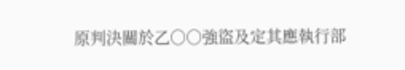原判決關於乙○○強盜及定其應執行部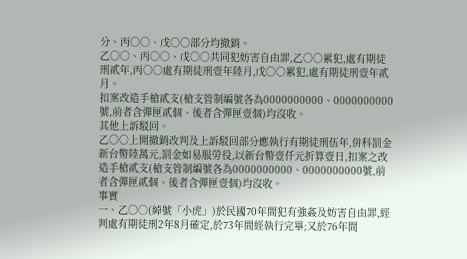分、丙○○、戊○○部分均撤銷。
乙○○、丙○○、戊○○共同犯妨害自由罪,乙○○累犯,處有期徒刑貳年,丙○○處有期徒刑壹年陸月,戊○○累犯,處有期徒刑壹年貳月。
扣案改造手槍貳支(槍支管制編號各為0000000000、0000000000號,前者含彈匣貳個、後者含彈匣壹個)均沒收。
其他上訴駁回。
乙○○上開撤銷改判及上訴駁回部分應執行有期徒刑伍年,併科罰金新台幣陸萬元,罰金如易服勞役,以新台幣壹仟元折算壹日,扣案之改造手槍貳支(槍支管制編號各為0000000000、0000000000號,前者含彈匣貳個、後者含彈匣壹個)均沒收。
事實
一、乙○○(綽號「小虎」)於民國70年間犯有強姦及妨害自由罪,經判處有期徒刑2年8月確定,於73年間經執行完畢;又於76年間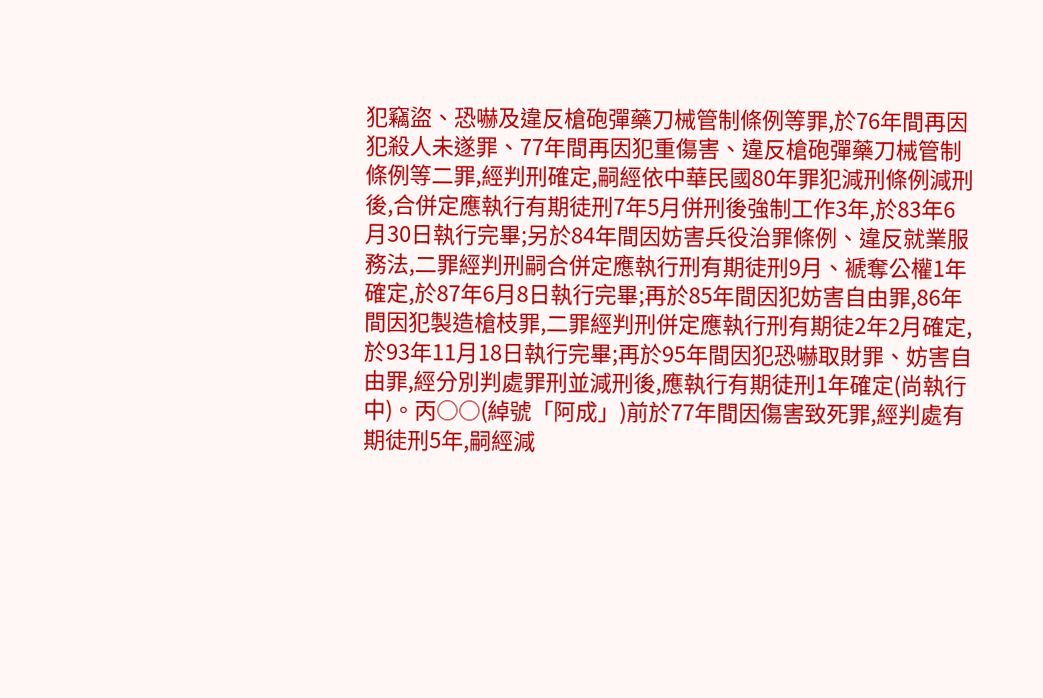犯竊盜、恐嚇及違反槍砲彈藥刀械管制條例等罪,於76年間再因犯殺人未遂罪、77年間再因犯重傷害、違反槍砲彈藥刀械管制條例等二罪,經判刑確定,嗣經依中華民國80年罪犯減刑條例減刑後,合併定應執行有期徒刑7年5月併刑後強制工作3年,於83年6月30日執行完畢;另於84年間因妨害兵役治罪條例、違反就業服務法,二罪經判刑嗣合併定應執行刑有期徒刑9月、褫奪公權1年確定,於87年6月8日執行完畢;再於85年間因犯妨害自由罪,86年間因犯製造槍枝罪,二罪經判刑併定應執行刑有期徒2年2月確定,於93年11月18日執行完畢;再於95年間因犯恐嚇取財罪、妨害自由罪,經分別判處罪刑並減刑後,應執行有期徒刑1年確定(尚執行中)。丙○○(綽號「阿成」)前於77年間因傷害致死罪,經判處有期徒刑5年,嗣經減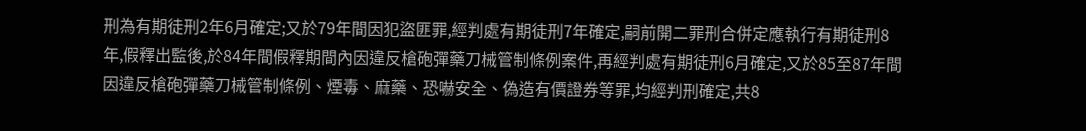刑為有期徒刑2年6月確定;又於79年間因犯盜匪罪,經判處有期徒刑7年確定,嗣前開二罪刑合併定應執行有期徒刑8年,假釋出監後,於84年間假釋期間內因違反槍砲彈藥刀械管制條例案件,再經判處有期徒刑6月確定,又於85至87年間因違反槍砲彈藥刀械管制條例、煙毒、麻藥、恐嚇安全、偽造有價證券等罪,均經判刑確定,共8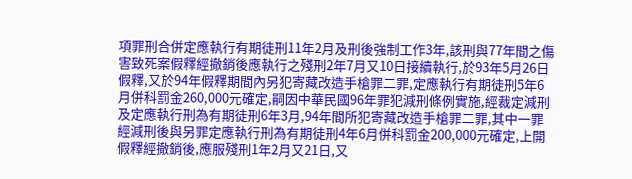項罪刑合併定應執行有期徒刑11年2月及刑後強制工作3年,該刑與77年間之傷害致死案假釋經撤銷後應執行之殘刑2年7月又10日接續執行,於93年5月26日假釋,又於94年假釋期間內另犯寄藏改造手槍罪二罪,定應執行有期徒刑5年6月併科罰金260,000元確定,嗣因中華民國96年罪犯減刑條例實施,經裁定減刑及定應執行刑為有期徒刑6年3月,94年間所犯寄藏改造手槍罪二罪,其中一罪經減刑後與另罪定應執行刑為有期徒刑4年6月併科罰金200,000元確定,上開假釋經撤銷後,應服殘刑1年2月又21日,又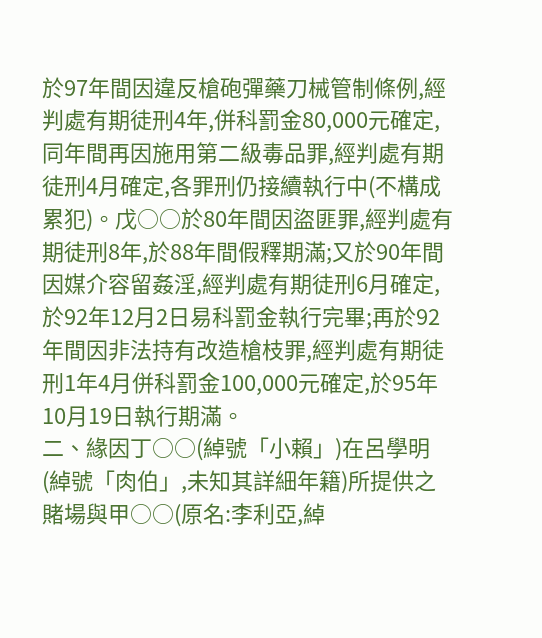於97年間因違反槍砲彈藥刀械管制條例,經判處有期徒刑4年,併科罰金80,000元確定,同年間再因施用第二級毒品罪,經判處有期徒刑4月確定,各罪刑仍接續執行中(不構成累犯)。戊○○於80年間因盜匪罪,經判處有期徒刑8年,於88年間假釋期滿;又於90年間因媒介容留姦淫,經判處有期徒刑6月確定,於92年12月2日易科罰金執行完畢;再於92年間因非法持有改造槍枝罪,經判處有期徒刑1年4月併科罰金100,000元確定,於95年10月19日執行期滿。
二、緣因丁○○(綽號「小賴」)在呂學明(綽號「肉伯」,未知其詳細年籍)所提供之賭場與甲○○(原名:李利亞,綽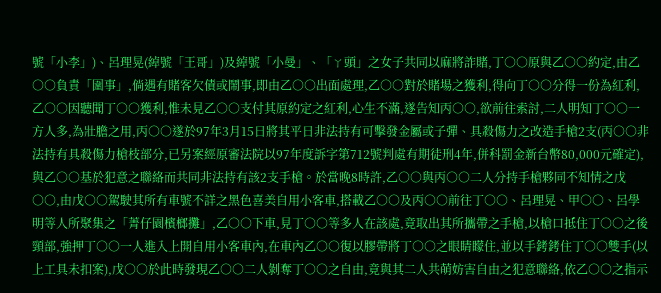號「小李」)、呂理晃(綽號「王哥」)及綽號「小曼」、「ㄚ頭」之女子共同以麻將詐賭,丁○○原與乙○○約定,由乙○○負責「圍事」,倘遇有賭客欠債或鬧事,即由乙○○出面處理,乙○○對於賭場之獲利,得向丁○○分得一份為紅利,乙○○因聽聞丁○○獲利,惟未見乙○○支付其原約定之紅利,心生不滿,遂告知丙○○,欲前往索討,二人明知丁○○一方人多,為壯膽之用,丙○○遂於97年3月15日將其平日非法持有可擊發金屬或子彈、具殺傷力之改造手槍2支(丙○○非法持有具殺傷力槍枝部分,已另案經原審法院以97年度訴字第712號判處有期徒刑4年,併科罰金新台幣80,000元確定),與乙○○基於犯意之聯絡而共同非法持有該2支手槍。於當晚8時許,乙○○與丙○○二人分持手槍夥同不知情之戊○○,由戊○○駕駛其所有車號不詳之黑色喜美自用小客車,搭載乙○○及丙○○前往丁○○、呂理晃、甲○○、呂學明等人所聚集之「菁仔園檳榔攤」,乙○○下車,見丁○○等多人在該處,竟取出其所攜帶之手槍,以槍口抵住丁○○之後頸部,強押丁○○一人進入上開自用小客車內,在車內乙○○復以膠帶將丁○○之眼睛矇住,並以手銬銬住丁○○雙手(以上工具未扣案),戊○○於此時發現乙○○二人剝奪丁○○之自由,竟與其二人共萌妨害自由之犯意聯絡,依乙○○之指示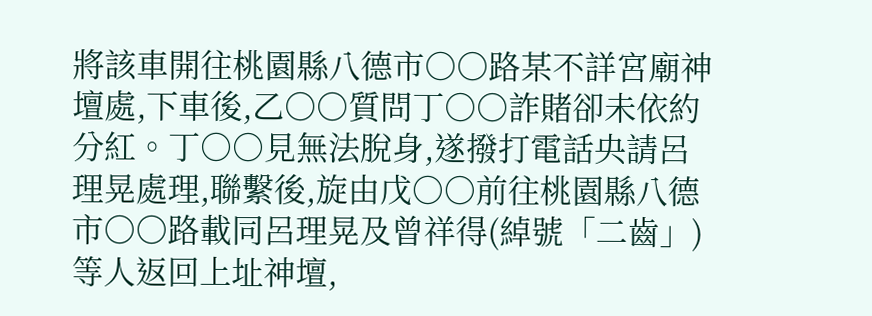將該車開往桃園縣八德市○○路某不詳宮廟神壇處,下車後,乙○○質問丁○○詐賭卻未依約分紅。丁○○見無法脫身,遂撥打電話央請呂理晃處理,聯繫後,旋由戊○○前往桃園縣八德市○○路載同呂理晃及曾祥得(綽號「二齒」)等人返回上址神壇,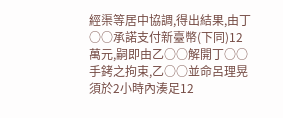經渠等居中協調,得出結果,由丁○○承諾支付新臺幣(下同)12萬元,嗣即由乙○○解開丁○○手銬之拘束,乙○○並命呂理晃須於2小時內湊足12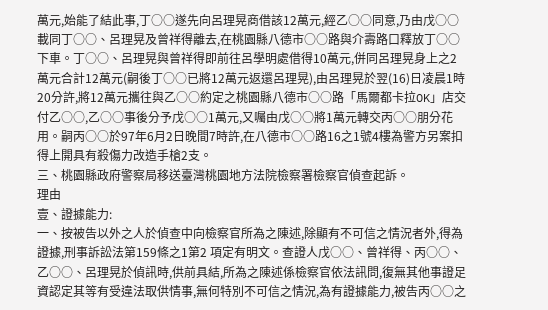萬元,始能了結此事,丁○○遂先向呂理晃商借該12萬元,經乙○○同意,乃由戊○○載同丁○○、呂理晃及曾祥得離去,在桃園縣八德市○○路與介壽路口釋放丁○○下車。丁○○、呂理晃與曾祥得即前往呂學明處借得10萬元,併同呂理晃身上之2萬元合計12萬元(嗣後丁○○已將12萬元返還呂理晃),由呂理晃於翌(16)日凌晨1時20分許,將12萬元攜往與乙○○約定之桃園縣八德市○○路「馬爾都卡拉OK」店交付乙○○,乙○○事後分予戊○○1萬元,又囑由戊○○將1萬元轉交丙○○朋分花用。嗣丙○○於97年6月2日晚間7時許,在八德市○○路16之1號4樓為警方另案扣得上開具有殺傷力改造手槍2支。
三、桃園縣政府警察局移送臺灣桃園地方法院檢察署檢察官偵查起訴。
理由
壹、證據能力:
一、按被告以外之人於偵查中向檢察官所為之陳述,除顯有不可信之情況者外,得為證據,刑事訴訟法第159條之1第2 項定有明文。查證人戊○○、曾祥得、丙○○、乙○○、呂理晃於偵訊時,供前具結,所為之陳述係檢察官依法訊問,復無其他事證足資認定其等有受違法取供情事,無何特別不可信之情況,為有證據能力,被告丙○○之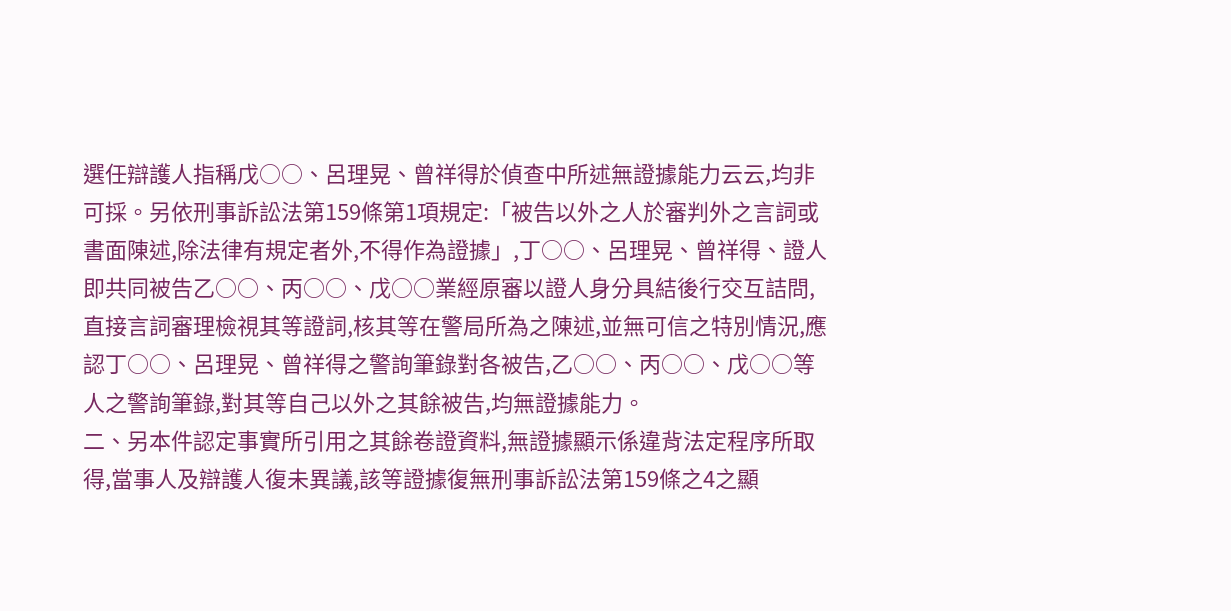選任辯護人指稱戊○○、呂理晃、曾祥得於偵查中所述無證據能力云云,均非可採。另依刑事訴訟法第159條第1項規定:「被告以外之人於審判外之言詞或書面陳述,除法律有規定者外,不得作為證據」,丁○○、呂理晃、曾祥得、證人即共同被告乙○○、丙○○、戊○○業經原審以證人身分具結後行交互詰問,直接言詞審理檢視其等證詞,核其等在警局所為之陳述,並無可信之特別情況,應認丁○○、呂理晃、曾祥得之警詢筆錄對各被告,乙○○、丙○○、戊○○等人之警詢筆錄,對其等自己以外之其餘被告,均無證據能力。
二、另本件認定事實所引用之其餘卷證資料,無證據顯示係違背法定程序所取得,當事人及辯護人復未異議,該等證據復無刑事訴訟法第159條之4之顯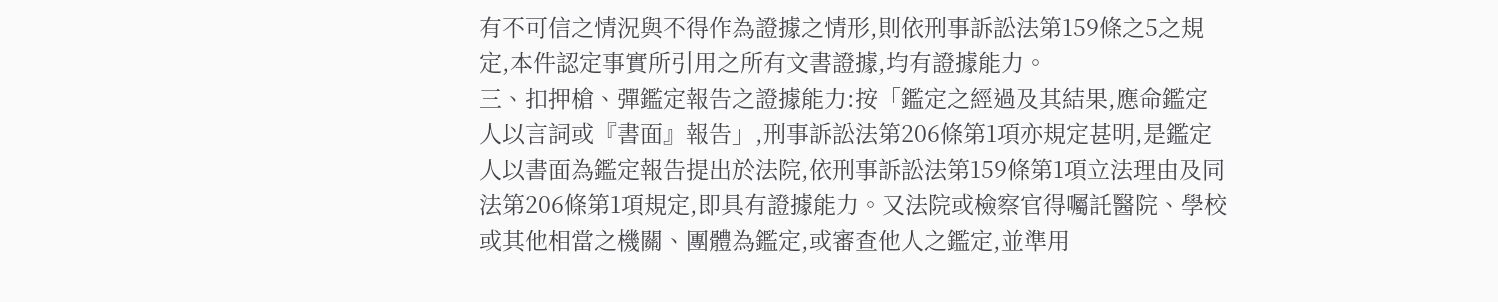有不可信之情況與不得作為證據之情形,則依刑事訴訟法第159條之5之規定,本件認定事實所引用之所有文書證據,均有證據能力。
三、扣押槍、彈鑑定報告之證據能力:按「鑑定之經過及其結果,應命鑑定人以言詞或『書面』報告」,刑事訴訟法第206條第1項亦規定甚明,是鑑定人以書面為鑑定報告提出於法院,依刑事訴訟法第159條第1項立法理由及同法第206條第1項規定,即具有證據能力。又法院或檢察官得囑託醫院、學校或其他相當之機關、團體為鑑定,或審查他人之鑑定,並準用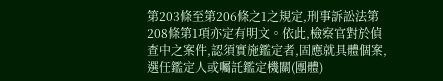第203條至第206條之1之規定,刑事訴訟法第208條第1項亦定有明文。依此,檢察官對於偵查中之案件,認須實施鑑定者,固應就具體個案,選任鑑定人或囑託鑑定機關(團體)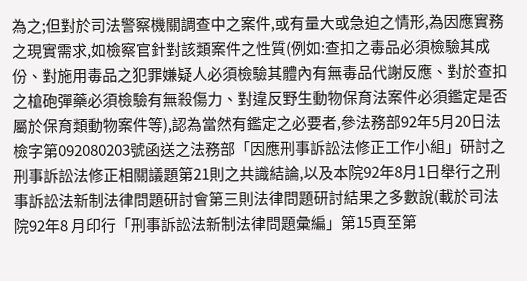為之;但對於司法警察機關調查中之案件,或有量大或急迫之情形,為因應實務之現實需求,如檢察官針對該類案件之性質(例如:查扣之毒品必須檢驗其成份、對施用毒品之犯罪嫌疑人必須檢驗其體內有無毒品代謝反應、對於查扣之槍砲彈藥必須檢驗有無殺傷力、對違反野生動物保育法案件必須鑑定是否屬於保育類動物案件等),認為當然有鑑定之必要者,參法務部92年5月20日法檢字第092080203號函送之法務部「因應刑事訴訟法修正工作小組」研討之刑事訴訟法修正相關議題第21則之共識結論,以及本院92年8月1日舉行之刑事訴訟法新制法律問題研討會第三則法律問題研討結果之多數說(載於司法院92年8 月印行「刑事訴訟法新制法律問題彙編」第15頁至第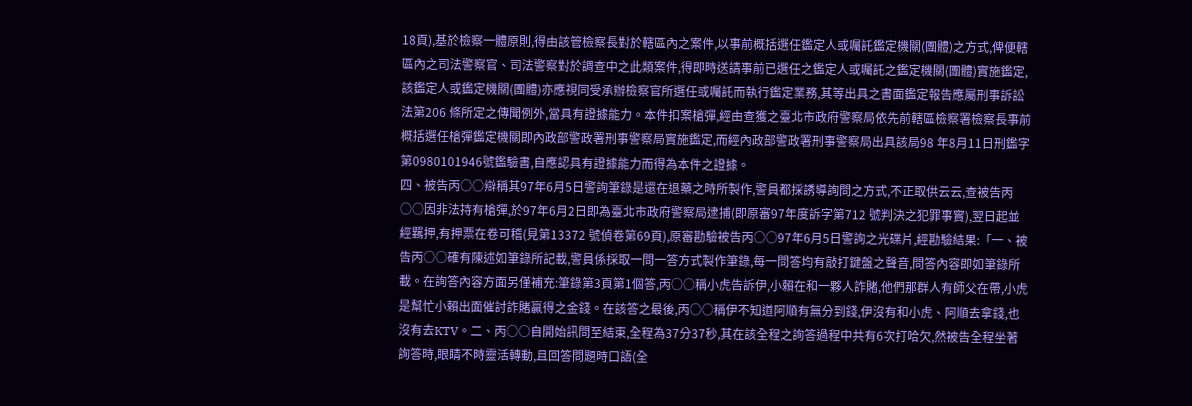18頁),基於檢察一體原則,得由該管檢察長對於轄區內之案件,以事前概括選任鑑定人或囑託鑑定機關(團體)之方式,俾便轄區內之司法警察官、司法警察對於調查中之此類案件,得即時送請事前已選任之鑑定人或囑託之鑑定機關(團體)實施鑑定,該鑑定人或鑑定機關(團體)亦應視同受承辦檢察官所選任或囑託而執行鑑定業務,其等出具之書面鑑定報告應屬刑事訴訟法第206 條所定之傳聞例外,當具有證據能力。本件扣案槍彈,經由查獲之臺北市政府警察局依先前轄區檢察署檢察長事前概括選任槍彈鑑定機關即內政部警政署刑事警察局實施鑑定,而經內政部警政署刑事警察局出具該局98 年8月11日刑鑑字第0980101946號鑑驗書,自應認具有證據能力而得為本件之證據。
四、被告丙○○辯稱其97年6月5日警詢筆錄是還在退藥之時所製作,警員都採誘導詢問之方式,不正取供云云,查被告丙○○因非法持有槍彈,於97年6月2日即為臺北市政府警察局逮捕(即原審97年度訴字第712 號判決之犯罪事實),翌日起並經羈押,有押票在卷可稽(見第13372 號偵卷第69頁),原審勘驗被告丙○○97年6月5日警詢之光碟片,經勘驗結果:「一、被告丙○○確有陳述如筆錄所記載,警員係採取一問一答方式製作筆錄,每一問答均有敲打鍵盤之聲音,問答內容即如筆錄所載。在詢答內容方面另僅補充:筆錄第3頁第1個答,丙○○稱小虎告訴伊,小賴在和一夥人詐賭,他們那群人有師父在帶,小虎是幫忙小賴出面催討詐賭贏得之金錢。在該答之最後,丙○○稱伊不知道阿順有無分到錢,伊沒有和小虎、阿順去拿錢,也沒有去KTV。二、丙○○自開始訊問至結束,全程為37分37秒,其在該全程之詢答過程中共有6次打哈欠,然被告全程坐著詢答時,眼睛不時靈活轉動,且回答問題時口語(全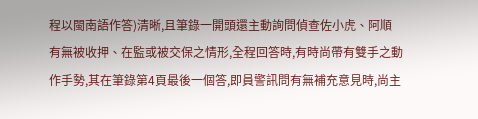程以閩南語作答)清晰,且筆錄一開頭還主動詢問偵查佐小虎、阿順有無被收押、在監或被交保之情形,全程回答時,有時尚帶有雙手之動作手勢,其在筆錄第4頁最後一個答,即員警訊問有無補充意見時,尚主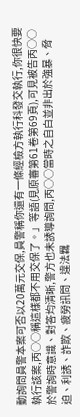動詢問員警本案可否以20萬元交保,員警稱你還有一條經檢方執行科發交執行,你很快要執行該案,丙○○稱這樣都不用交保了。」等語(見原審第61卷第69頁),可見被告丙○○於警詢時意識、對答均清晰,警方也未誘導詢問,丙○○當時之自白並非出於強暴、脅迫、利誘、詐欺、疲勞訊問、違法羈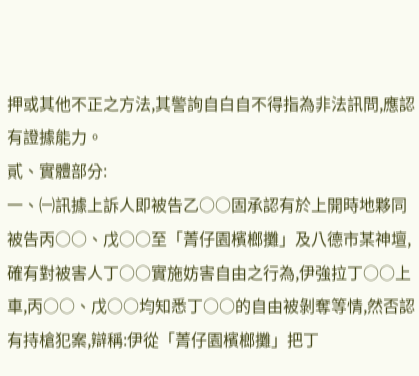押或其他不正之方法,其警詢自白自不得指為非法訊問,應認有證據能力。
貳、實體部分:
一、㈠訊據上訴人即被告乙○○固承認有於上開時地夥同被告丙○○、戊○○至「菁仔園檳榔攤」及八德市某神壇,確有對被害人丁○○實施妨害自由之行為,伊強拉丁○○上車,丙○○、戊○○均知悉丁○○的自由被剝奪等情,然否認有持槍犯案,辯稱:伊從「菁仔園檳榔攤」把丁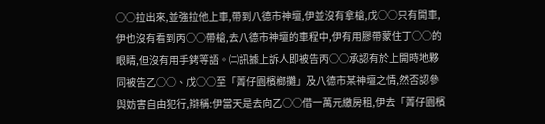○○拉出來,並強拉他上車,帶到八德市神壇,伊並沒有拿槍,戊○○只有開車,伊也沒有看到丙○○帶槍,去八德市神壇的車程中,伊有用膠帶蒙住丁○○的眼睛,但沒有用手銬等語。㈡訊據上訴人即被告丙○○承認有於上開時地夥同被告乙○○、戊○○至「菁仔園檳榔攤」及八德市某神壇之情,然否認參與妨害自由犯行,辯稱:伊當天是去向乙○○借一萬元繳房租,伊去「菁仔園檳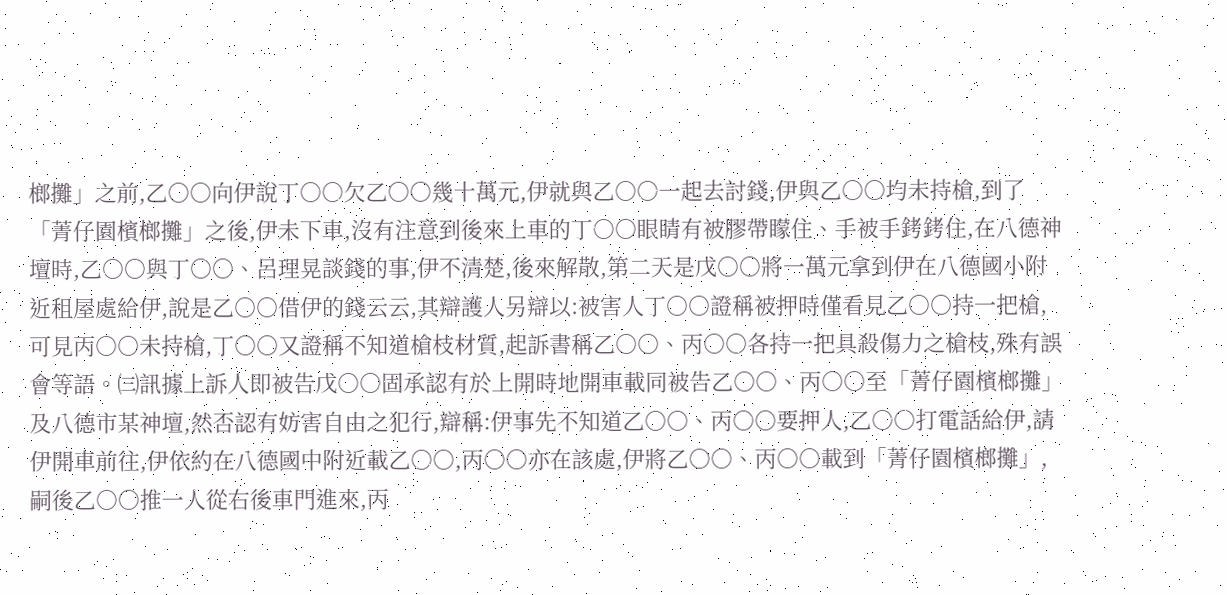榔攤」之前,乙○○向伊說丁○○欠乙○○幾十萬元,伊就與乙○○一起去討錢,伊與乙○○均未持槍,到了「菁仔園檳榔攤」之後,伊未下車,沒有注意到後來上車的丁○○眼睛有被膠帶矇住、手被手銬銬住,在八德神壇時,乙○○與丁○○、呂理晃談錢的事,伊不清楚,後來解散,第二天是戊○○將一萬元拿到伊在八德國小附近租屋處給伊,說是乙○○借伊的錢云云,其辯護人另辯以:被害人丁○○證稱被押時僅看見乙○○持一把槍,可見丙○○未持槍,丁○○又證稱不知道槍枝材質,起訴書稱乙○○、丙○○各持一把具殺傷力之槍枝,殊有誤會等語。㈢訊據上訴人即被告戊○○固承認有於上開時地開車載同被告乙○○、丙○○至「菁仔園檳榔攤」及八德市某神壇,然否認有妨害自由之犯行,辯稱:伊事先不知道乙○○、丙○○要押人,乙○○打電話給伊,請伊開車前往,伊依約在八德國中附近載乙○○,丙○○亦在該處,伊將乙○○、丙○○載到「菁仔園檳榔攤」,嗣後乙○○推一人從右後車門進來,丙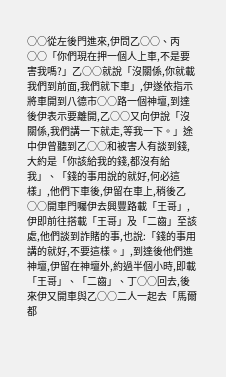○○從左後門進來,伊問乙○○、丙○○「你們現在押一個人上車,不是要害我嗎?」乙○○就說「沒關係,你就載我們到前面,我們就下車」,伊遂依指示將車開到八德市○○路一個神壇,到達後伊表示要離開,乙○○又向伊說「沒關係,我們講一下就走,等我一下。」途中伊曾聽到乙○○和被害人有談到錢,大約是「你該給我的錢,都沒有給我」、「錢的事用說的就好,何必這樣」,他們下車後,伊留在車上,稍後乙○○開車門囑伊去興豐路載「王哥」,伊即前往搭載「王哥」及「二齒」至該處,他們談到詐賭的事,也說:「錢的事用講的就好,不要這樣。」,到達後他們進神壇,伊留在神壇外,約過半個小時,即載「王哥」、「二齒」、丁○○回去,後來伊又開車與乙○○二人一起去「馬爾都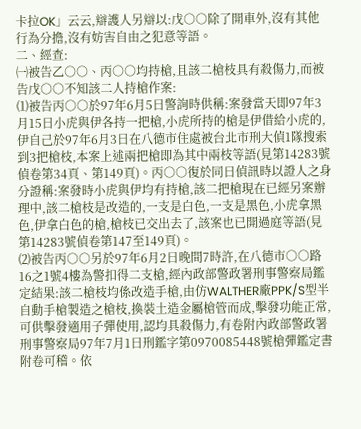卡拉OK」云云,辯護人另辯以:戊○○除了開車外,沒有其他行為分擔,沒有妨害自由之犯意等語。
二、經查:
㈠被告乙○○、丙○○均持槍,且該二槍枝具有殺傷力,而被告戊○○不知該二人持槍作案:
⑴被告丙○○於97年6月5日警詢時供稱:案發當天即97年3月15日小虎與伊各持一把槍,小虎所持的槍是伊借給小虎的,伊自己於97年6月3日在八德市住處被台北市刑大偵1隊搜索到3把槍枝,本案上述兩把槍即為其中兩枝等語(見第14283號偵卷第34頁、第149頁)。丙○○復於同日偵訊時以證人之身分證稱:案發時小虎與伊均有持槍,該二把槍現在已經另案辦理中,該二槍枝是改造的,一支是白色,一支是黑色,小虎拿黑色,伊拿白色的槍,槍枝已交出去了,該案也已開過庭等語(見第14283號偵卷第147至149頁)。
⑵被告丙○○另於97年6月2日晚間7時許,在八德市○○路16之1號4樓為警扣得二支槍,經內政部警政署刑事警察局鑑定結果:該二槍枝均係改造手槍,由仿WALTHER廠PPK/S型半自動手槍製造之槍枝,換裝土造金屬槍管而成,擊發功能正常,可供擊發適用子彈使用,認均具殺傷力,有卷附內政部警政署刑事警察局97年7月1日刑鑑字第0970085448號槍彈鑑定書附卷可稽。依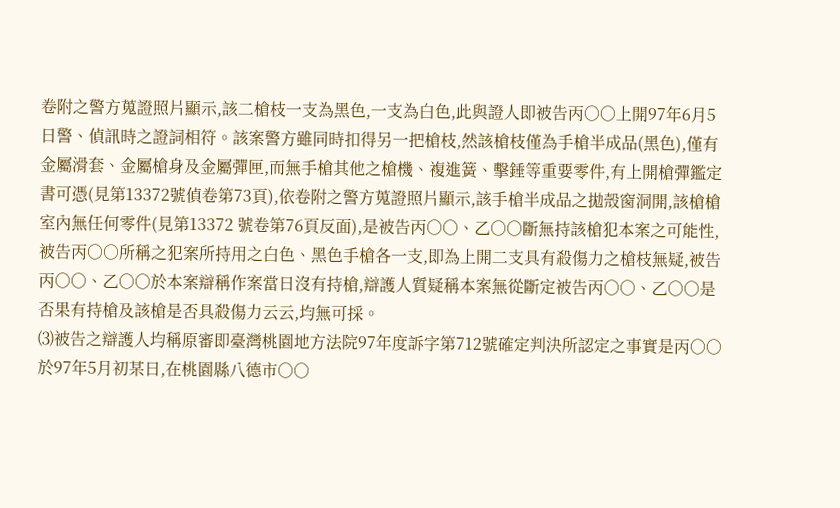卷附之警方蒐證照片顯示,該二槍枝一支為黑色,一支為白色,此與證人即被告丙○○上開97年6月5日警、偵訊時之證詞相符。該案警方雖同時扣得另一把槍枝,然該槍枝僅為手槍半成品(黑色),僅有金屬滑套、金屬槍身及金屬彈匣,而無手槍其他之槍機、複進簧、擊錘等重要零件,有上開槍彈鑑定書可憑(見第13372號偵卷第73頁),依卷附之警方蒐證照片顯示,該手槍半成品之拋殼窗洞開,該槍槍室內無任何零件(見第13372 號卷第76頁反面),是被告丙○○、乙○○斷無持該槍犯本案之可能性,被告丙○○所稱之犯案所持用之白色、黑色手槍各一支,即為上開二支具有殺傷力之槍枝無疑,被告丙○○、乙○○於本案辯稱作案當日沒有持槍,辯護人質疑稱本案無從斷定被告丙○○、乙○○是否果有持槍及該槍是否具殺傷力云云,均無可採。
⑶被告之辯護人均稱原審即臺灣桃園地方法院97年度訴字第712號確定判決所認定之事實是丙○○於97年5月初某日,在桃園縣八德市○○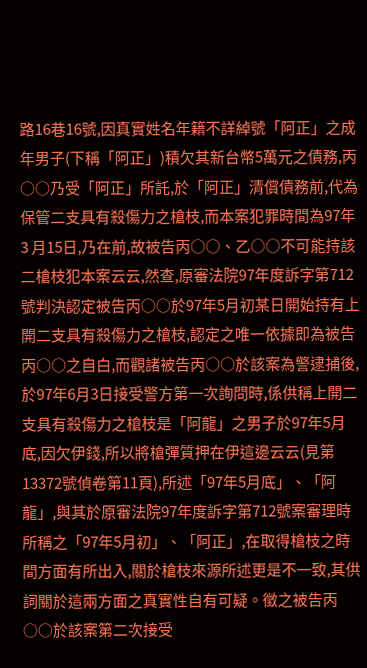路16巷16號,因真實姓名年籍不詳綽號「阿正」之成年男子(下稱「阿正」)積欠其新台幣5萬元之債務,丙○○乃受「阿正」所託,於「阿正」清償債務前,代為保管二支具有殺傷力之槍枝,而本案犯罪時間為97年3 月15日,乃在前,故被告丙○○、乙○○不可能持該二槍枝犯本案云云,然查,原審法院97年度訴字第712號判決認定被告丙○○於97年5月初某日開始持有上開二支具有殺傷力之槍枝,認定之唯一依據即為被告丙○○之自白,而觀諸被告丙○○於該案為警逮捕後,於97年6月3日接受警方第一次詢問時,係供稱上開二支具有殺傷力之槍枝是「阿龍」之男子於97年5月底,因欠伊錢,所以將槍彈質押在伊這邊云云(見第13372號偵卷第11頁),所述「97年5月底」、「阿龍」,與其於原審法院97年度訴字第712號案審理時所稱之「97年5月初」、「阿正」,在取得槍枝之時間方面有所出入,關於槍枝來源所述更是不一致,其供詞關於這兩方面之真實性自有可疑。徵之被告丙○○於該案第二次接受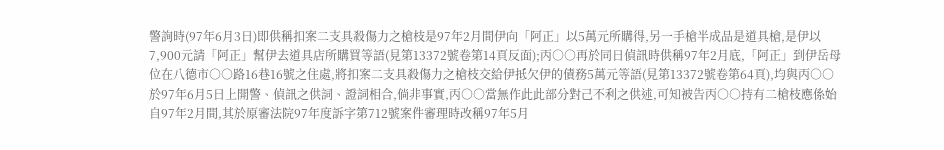警詢時(97年6月3日)即供稱扣案二支具殺傷力之槍枝是97年2月間伊向「阿正」以5萬元所購得,另一手槍半成品是道具槍,是伊以7,900元請「阿正」幫伊去道具店所購買等語(見第13372號卷第14頁反面);丙○○再於同日偵訊時供稱97年2月底,「阿正」到伊岳母位在八德市○○路16巷16號之住處,將扣案二支具殺傷力之槍枝交給伊抵欠伊的債務5萬元等語(見第13372號卷第64頁),均與丙○○於97年6月5日上開警、偵訊之供詞、證詞相合,倘非事實,丙○○當無作此此部分對己不利之供述,可知被告丙○○持有二槍枝應係始自97年2月間,其於原審法院97年度訴字第712號案件審理時改稱97年5月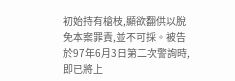初始持有槍枝,顯欲翻供以脫免本案罪責,並不可採。被告於97年6月3日第二次警詢時,即已將上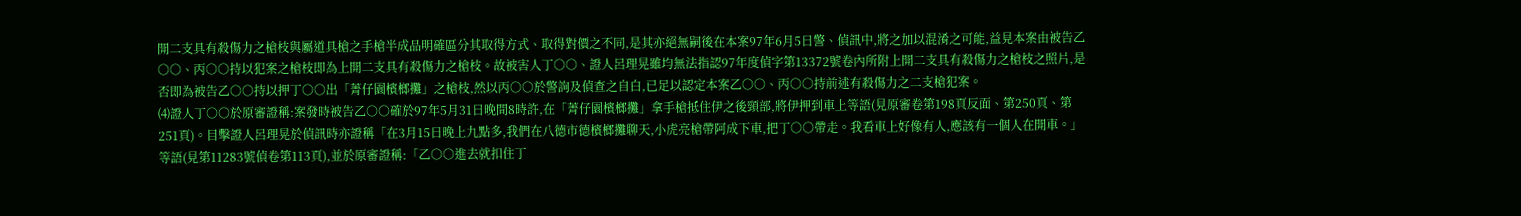開二支具有殺傷力之槍枝與屬道具槍之手槍半成品明確區分其取得方式、取得對價之不同,是其亦絕無嗣後在本案97年6月5日警、偵訊中,將之加以混淆之可能,益見本案由被告乙○○、丙○○持以犯案之槍枝即為上開二支具有殺傷力之槍枝。故被害人丁○○、證人呂理晃雖均無法指認97年度偵字第13372號卷內所附上開二支具有殺傷力之槍枝之照片,是否即為被告乙○○持以押丁○○出「菁仔園檳榔攤」之槍枝,然以丙○○於警詢及偵查之自白,已足以認定本案乙○○、丙○○持前述有殺傷力之二支槍犯案。
⑷證人丁○○於原審證稱:案發時被告乙○○確於97年5月31日晚間8時許,在「菁仔園檳榔攤」拿手槍抵住伊之後頸部,將伊押到車上等語(見原審卷第198頁反面、第250頁、第251頁)。目擊證人呂理晃於偵訊時亦證稱「在3月15日晚上九點多,我們在八德市德檳榔攤聊天,小虎亮槍帶阿成下車,把丁○○帶走。我看車上好像有人,應該有一個人在開車。」等語(見第11283號偵卷第113頁),並於原審證稱:「乙○○進去就扣住丁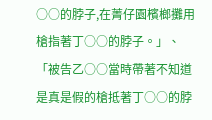○○的脖子,在菁仔園檳榔攤用槍指著丁○○的脖子。」、「被告乙○○當時帶著不知道是真是假的槍抵著丁○○的脖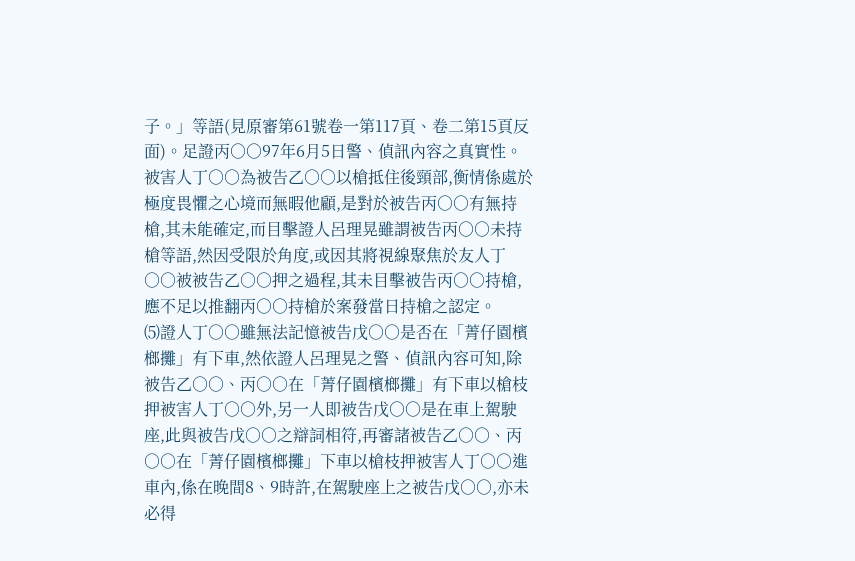子。」等語(見原審第61號卷一第117頁、卷二第15頁反面)。足證丙○○97年6月5日警、偵訊內容之真實性。被害人丁○○為被告乙○○以槍抵住後頸部,衡情係處於極度畏懼之心境而無暇他顧,是對於被告丙○○有無持槍,其未能確定,而目擊證人呂理晃雖謂被告丙○○未持槍等語,然因受限於角度,或因其將視線聚焦於友人丁○○被被告乙○○押之過程,其未目擊被告丙○○持槍,應不足以推翻丙○○持槍於案發當日持槍之認定。
⑸證人丁○○雖無法記憶被告戊○○是否在「菁仔園檳榔攤」有下車,然依證人呂理晃之警、偵訊內容可知,除被告乙○○、丙○○在「菁仔園檳榔攤」有下車以槍枝押被害人丁○○外,另一人即被告戊○○是在車上駕駛座,此與被告戊○○之辯詞相符,再審諸被告乙○○、丙○○在「菁仔園檳榔攤」下車以槍枝押被害人丁○○進車內,係在晚間8、9時許,在駕駛座上之被告戊○○,亦未必得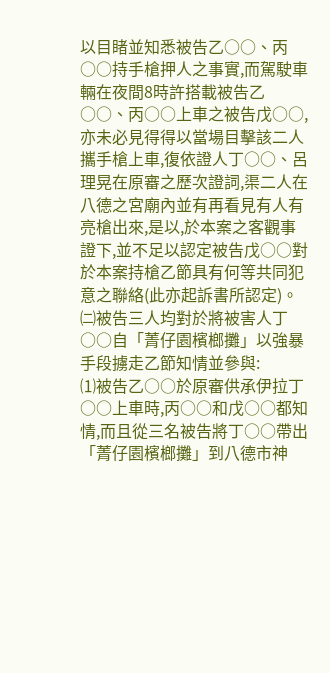以目睹並知悉被告乙○○、丙○○持手槍押人之事實,而駕駛車輛在夜間8時許搭載被告乙○○、丙○○上車之被告戊○○,亦未必見得得以當場目擊該二人攜手槍上車,復依證人丁○○、呂理晃在原審之歷次證詞,渠二人在八德之宮廟內並有再看見有人有亮槍出來,是以,於本案之客觀事證下,並不足以認定被告戊○○對於本案持槍乙節具有何等共同犯意之聯絡(此亦起訴書所認定)。
㈡被告三人均對於將被害人丁○○自「菁仔園檳榔攤」以強暴手段擄走乙節知情並參與:
⑴被告乙○○於原審供承伊拉丁○○上車時,丙○○和戊○○都知情,而且從三名被告將丁○○帶出「菁仔園檳榔攤」到八德市神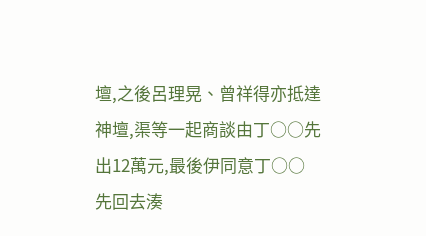壇,之後呂理晃、曾祥得亦抵達神壇,渠等一起商談由丁○○先出12萬元,最後伊同意丁○○先回去湊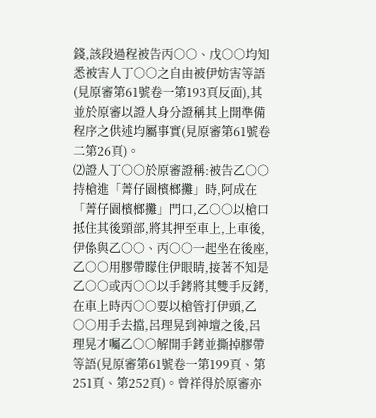錢,該段過程被告丙○○、戊○○均知悉被害人丁○○之自由被伊妨害等語(見原審第61號卷一第193頁反面),其並於原審以證人身分證稱其上開準備程序之供述均屬事實(見原審第61號卷二第26頁)。
⑵證人丁○○於原審證稱:被告乙○○持槍進「菁仔園檳榔攤」時,阿成在「菁仔園檳榔攤」門口,乙○○以槍口抵住其後頸部,將其押至車上,上車後,伊係與乙○○、丙○○一起坐在後座,乙○○用膠帶矇住伊眼睛,接著不知是乙○○或丙○○以手銬將其雙手反銬,在車上時丙○○要以槍管打伊頭,乙○○用手去擋,呂理晃到神壇之後,呂理晃才囑乙○○解開手銬並撕掉膠帶等語(見原審第61號卷一第199頁、第251頁、第252頁)。曾祥得於原審亦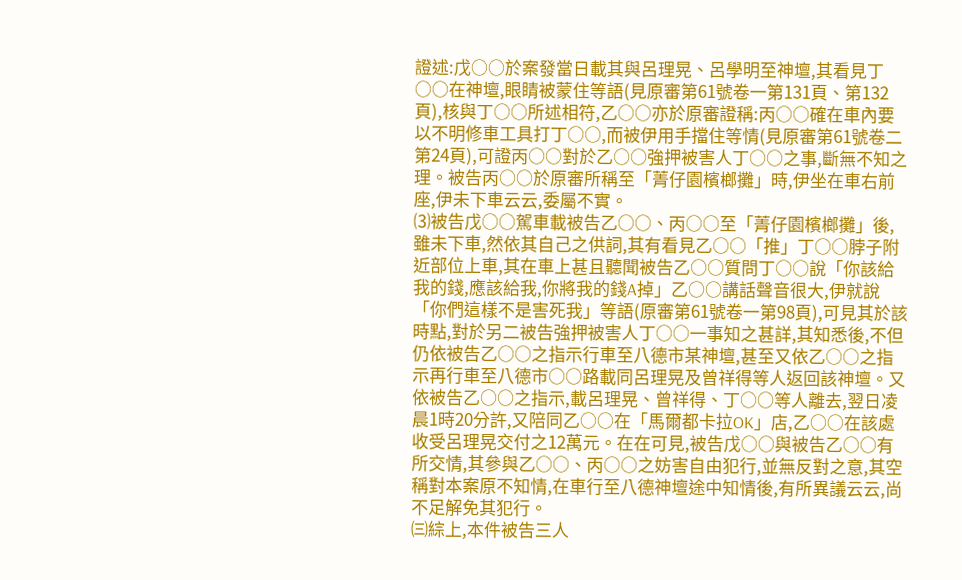證述:戊○○於案發當日載其與呂理晃、呂學明至神壇,其看見丁○○在神壇,眼睛被蒙住等語(見原審第61號卷一第131頁、第132頁),核與丁○○所述相符,乙○○亦於原審證稱:丙○○確在車內要以不明修車工具打丁○○,而被伊用手擋住等情(見原審第61號卷二第24頁),可證丙○○對於乙○○強押被害人丁○○之事,斷無不知之理。被告丙○○於原審所稱至「菁仔園檳榔攤」時,伊坐在車右前座,伊未下車云云,委屬不實。
⑶被告戊○○駕車載被告乙○○、丙○○至「菁仔園檳榔攤」後,雖未下車,然依其自己之供詞,其有看見乙○○「推」丁○○脖子附近部位上車,其在車上甚且聽聞被告乙○○質問丁○○說「你該給我的錢,應該給我,你將我的錢A掉」乙○○講話聲音很大,伊就說「你們這樣不是害死我」等語(原審第61號卷一第98頁),可見其於該時點,對於另二被告強押被害人丁○○一事知之甚詳,其知悉後,不但仍依被告乙○○之指示行車至八德市某神壇,甚至又依乙○○之指示再行車至八德市○○路載同呂理晃及曾祥得等人返回該神壇。又依被告乙○○之指示,載呂理晃、曾祥得、丁○○等人離去,翌日凌晨1時20分許,又陪同乙○○在「馬爾都卡拉OK」店,乙○○在該處收受呂理晃交付之12萬元。在在可見,被告戊○○與被告乙○○有所交情,其參與乙○○、丙○○之妨害自由犯行,並無反對之意,其空稱對本案原不知情,在車行至八德神壇途中知情後,有所異議云云,尚不足解免其犯行。
㈢綜上,本件被告三人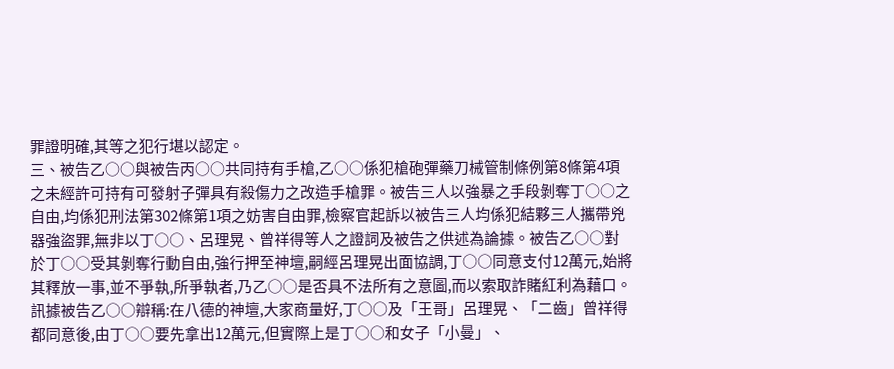罪證明確,其等之犯行堪以認定。
三、被告乙○○與被告丙○○共同持有手槍,乙○○係犯槍砲彈藥刀械管制條例第8條第4項之未經許可持有可發射子彈具有殺傷力之改造手槍罪。被告三人以強暴之手段剝奪丁○○之自由,均係犯刑法第302條第1項之妨害自由罪,檢察官起訴以被告三人均係犯結夥三人攜帶兇器強盜罪,無非以丁○○、呂理晃、曾祥得等人之證詞及被告之供述為論據。被告乙○○對於丁○○受其剝奪行動自由,強行押至神壇,嗣經呂理晃出面協調,丁○○同意支付12萬元,始將其釋放一事,並不爭執,所爭執者,乃乙○○是否具不法所有之意圖,而以索取詐賭紅利為藉口。訊據被告乙○○辯稱:在八德的神壇,大家商量好,丁○○及「王哥」呂理晃、「二齒」曾祥得都同意後,由丁○○要先拿出12萬元,但實際上是丁○○和女子「小曼」、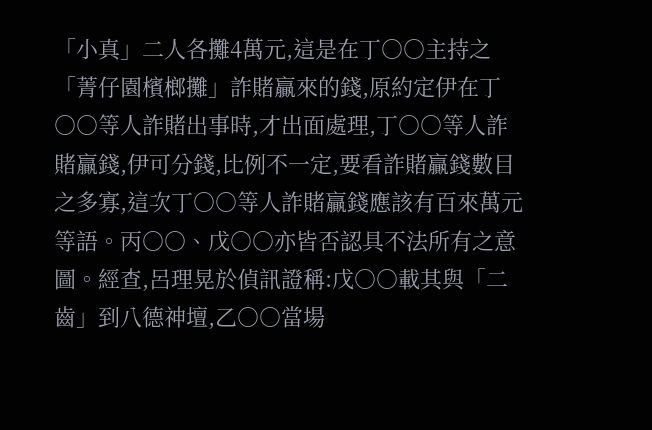「小真」二人各攤4萬元,這是在丁○○主持之「菁仔園檳榔攤」詐賭贏來的錢,原約定伊在丁○○等人詐賭出事時,才出面處理,丁○○等人詐賭贏錢,伊可分錢,比例不一定,要看詐賭贏錢數目之多寡,這次丁○○等人詐賭贏錢應該有百來萬元等語。丙○○、戊○○亦皆否認具不法所有之意圖。經查,呂理晃於偵訊證稱:戊○○載其與「二齒」到八德神壇,乙○○當場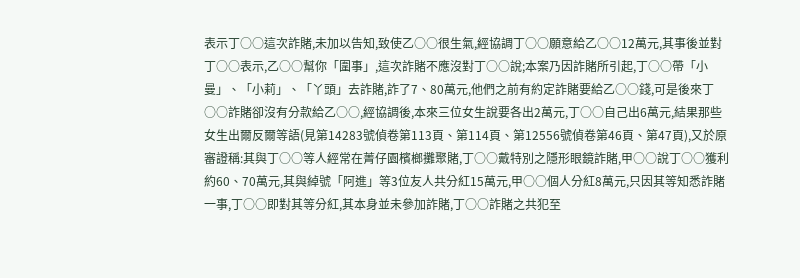表示丁○○這次詐賭,未加以告知,致使乙○○很生氣,經協調丁○○願意給乙○○12萬元,其事後並對丁○○表示,乙○○幫你「圍事」,這次詐賭不應沒對丁○○說;本案乃因詐賭所引起,丁○○帶「小曼」、「小莉」、「丫頭」去詐賭,詐了7、80萬元,他們之前有約定詐賭要給乙○○錢,可是後來丁○○詐賭卻沒有分款給乙○○,經協調後,本來三位女生說要各出2萬元,丁○○自己出6萬元,結果那些女生出爾反爾等語(見第14283號偵卷第113頁、第114頁、第12556號偵卷第46頁、第47頁),又於原審證稱:其與丁○○等人經常在菁仔園檳榔攤聚賭,丁○○戴特別之隱形眼鏡詐賭,甲○○說丁○○獲利約60、70萬元,其與綽號「阿進」等3位友人共分紅15萬元,甲○○個人分紅8萬元,只因其等知悉詐賭一事,丁○○即對其等分紅,其本身並未參加詐賭,丁○○詐賭之共犯至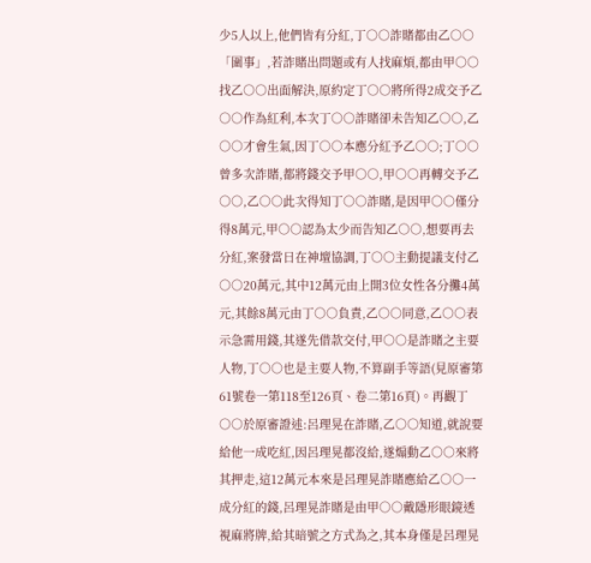少5人以上,他們皆有分紅,丁○○詐賭都由乙○○「圍事」,若詐賭出問題或有人找麻煩,都由甲○○找乙○○出面解決,原約定丁○○將所得2成交予乙○○作為紅利,本次丁○○詐賭卻未告知乙○○,乙○○才會生氣,因丁○○本應分紅予乙○○;丁○○曾多次詐賭,都將錢交予甲○○,甲○○再轉交予乙○○,乙○○此次得知丁○○詐賭,是因甲○○僅分得8萬元,甲○○認為太少而告知乙○○,想要再去分紅,案發當日在神壇協調,丁○○主動提議支付乙○○20萬元,其中12萬元由上開3位女性各分攤4萬元,其餘8萬元由丁○○負責,乙○○同意,乙○○表示急需用錢,其遂先借款交付,甲○○是詐賭之主要人物,丁○○也是主要人物,不算副手等語(見原審第61號卷一第118至126頁、卷二第16頁)。再觀丁○○於原審證述:呂理晃在詐賭,乙○○知道,就說要給他一成吃紅,因呂理晃都沒給,遂煽動乙○○來將其押走,這12萬元本來是呂理晃詐賭應給乙○○一成分紅的錢,呂理晃詐賭是由甲○○戴隱形眼鏡透視麻將牌,給其暗號之方式為之,其本身僅是呂理晃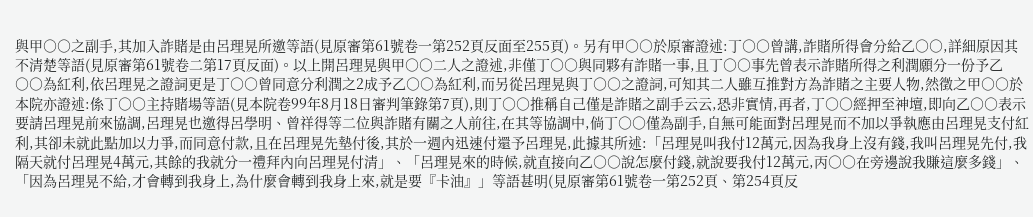與甲○○之副手,其加入詐賭是由呂理晃所邀等語(見原審第61號卷一第252頁反面至255頁)。另有甲○○於原審證述:丁○○曾講,詐賭所得會分給乙○○,詳細原因其不清楚等語(見原審第61號卷二第17頁反面)。以上開呂理晃與甲○○二人之證述,非僅丁○○與同夥有詐賭一事,且丁○○事先曾表示詐賭所得之利潤願分一份予乙○○為紅利,依呂理晃之證詞更是丁○○曾同意分利潤之2成予乙○○為紅利,而另從呂理晃與丁○○之證詞,可知其二人雖互推對方為詐賭之主要人物,然徵之甲○○於本院亦證述:係丁○○主持賭場等語(見本院卷99年8月18日審判筆錄第7頁),則丁○○推稱自己僅是詐賭之副手云云,恐非實情,再者,丁○○經押至神壇,即向乙○○表示要請呂理晃前來協調,呂理晃也邀得呂學明、曾祥得等二位與詐賭有關之人前往,在其等協調中,倘丁○○僅為副手,自無可能面對呂理晃而不加以爭執應由呂理晃支付紅利,其卻未就此點加以力爭,而同意付款,且在呂理晃先墊付後,其於一週內迅速付還予呂理晃,此據其所述:「呂理晃叫我付12萬元,因為我身上沒有錢,我叫呂理晃先付,我隔天就付呂理晃4萬元,其餘的我就分一禮拜內向呂理晃付清」、「呂理晃來的時候,就直接向乙○○說怎麼付錢,就說要我付12萬元,丙○○在旁邊說我賺這麼多錢」、「因為呂理晃不給,才會轉到我身上,為什麼會轉到我身上來,就是要『卡油』」等語甚明(見原審第61號卷一第252頁、第254頁反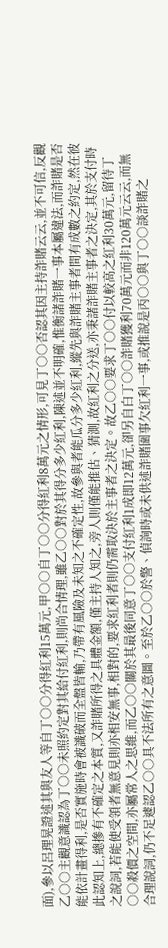面),參以呂理晃證述其與友人等自丁○○分得紅利15萬元,甲○○自丁○○分得紅利8萬元之情形,可見丁○○否認其因主持詐賭云云,並不可信,反觀乙○○主觀意識認為丁○○未照約定對其給付紅利,則尚合情理,雖乙○○對於其得分多少紅利,陳述並不明確,惟衡諸詐賭一事本屬違法,而詐賭是否能依計畫得利,是否實施時會被識破而全盤皆輸,乃帶有風險及未知之不確定性,故參與者能瓜分多少紅利,縱先與詐賭主事者間有成數之約定,然在彼此認知上,總摻有不確定之本質,又詐賭所得之具體金額,僅主持人知之,旁人則僅能推估、猜測,故紅利之分送,亦秉諸詐賭主事者之決定,其於支付時之說詞,若能使受領者無意見則亦相安無事,相對的,要求紅利者則仍需取決於主事者之決定。故乙○○要求丁○○付以較高之紅利30萬元,留待丁○○殺價之空間,亦屬常人之思維,而乙○○關於其最後同意丁○○支付紅利1成即12萬元,卻另自白丁○○詐賭獲利70萬元而非120萬元云云,而無合理說詞,仍不足遽認乙○○具不法所有之意圖。至於乙○○於警、偵詢時或未供述詐賭圍事欠紅利一事,或推說是丙○○與丁○○談詐賭之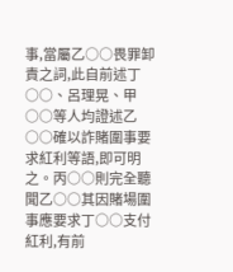事,當屬乙○○畏罪卸責之詞,此自前述丁○○、呂理晃、甲○○等人均證述乙○○確以詐賭圍事要求紅利等語,即可明之。丙○○則完全聽聞乙○○其因賭場圍事應要求丁○○支付紅利,有前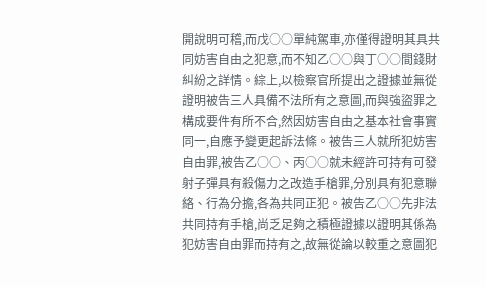開說明可稽,而戊○○單純駕車,亦僅得證明其具共同妨害自由之犯意,而不知乙○○與丁○○間錢財糾紛之詳情。綜上,以檢察官所提出之證據並無從證明被告三人具備不法所有之意圖,而與強盜罪之構成要件有所不合,然因妨害自由之基本社會事實同一,自應予變更起訴法條。被告三人就所犯妨害自由罪,被告乙○○、丙○○就未經許可持有可發射子彈具有殺傷力之改造手槍罪,分別具有犯意聯絡、行為分擔,各為共同正犯。被告乙○○先非法共同持有手槍,尚乏足夠之積極證據以證明其係為犯妨害自由罪而持有之,故無從論以較重之意圖犯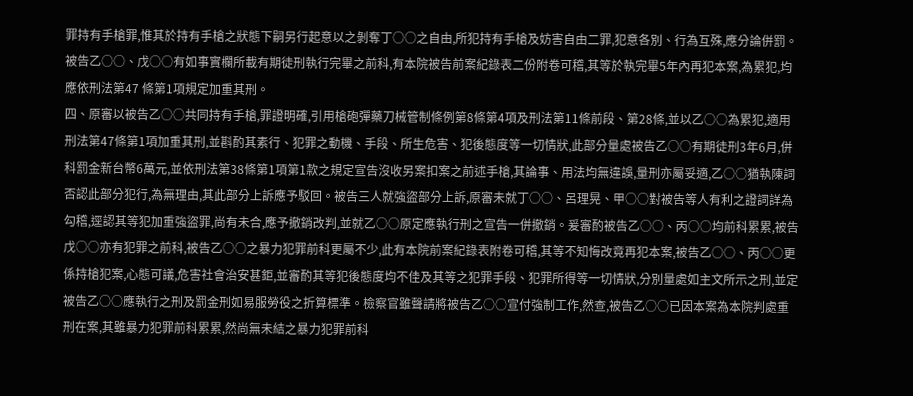罪持有手槍罪,惟其於持有手槍之狀態下嗣另行起意以之剝奪丁○○之自由,所犯持有手槍及妨害自由二罪,犯意各別、行為互殊,應分論併罰。被告乙○○、戊○○有如事實欄所載有期徒刑執行完畢之前科,有本院被告前案紀錄表二份附卷可稽,其等於執完畢5年內再犯本案,為累犯,均應依刑法第47 條第1項規定加重其刑。
四、原審以被告乙○○共同持有手槍,罪證明確,引用槍砲彈藥刀械管制條例第8條第4項及刑法第11條前段、第28條,並以乙○○為累犯,適用刑法第47條第1項加重其刑,並斟酌其素行、犯罪之動機、手段、所生危害、犯後態度等一切情狀,此部分量處被告乙○○有期徒刑3年6月,併科罰金新台幣6萬元,並依刑法第38條第1項第1款之規定宣告沒收另案扣案之前述手槍,其論事、用法均無違誤,量刑亦屬妥適,乙○○猶執陳詞否認此部分犯行,為無理由,其此部分上訴應予駁回。被告三人就強盜部分上訴,原審未就丁○○、呂理晃、甲○○對被告等人有利之證詞詳為勾稽,逕認其等犯加重強盜罪,尚有未合,應予撤銷改判,並就乙○○原定應執行刑之宣告一併撤銷。爰審酌被告乙○○、丙○○均前科累累,被告戊○○亦有犯罪之前科,被告乙○○之暴力犯罪前科更屬不少,此有本院前案紀錄表附卷可稽,其等不知悔改竟再犯本案,被告乙○○、丙○○更係持槍犯案,心態可議,危害社會治安甚鉅,並審酌其等犯後態度均不佳及其等之犯罪手段、犯罪所得等一切情狀,分別量處如主文所示之刑,並定被告乙○○應執行之刑及罰金刑如易服勞役之折算標準。檢察官雖聲請將被告乙○○宣付強制工作,然查,被告乙○○已因本案為本院判處重刑在案,其雖暴力犯罪前科累累,然尚無未結之暴力犯罪前科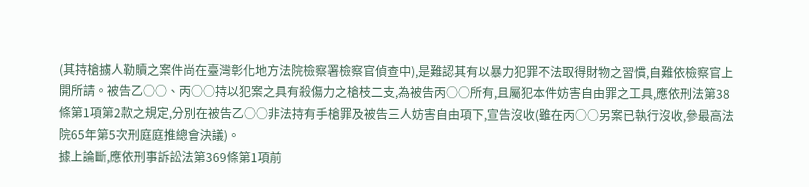(其持槍擄人勒贖之案件尚在臺灣彰化地方法院檢察署檢察官偵查中),是難認其有以暴力犯罪不法取得財物之習慣,自難依檢察官上開所請。被告乙○○、丙○○持以犯案之具有殺傷力之槍枝二支,為被告丙○○所有,且屬犯本件妨害自由罪之工具,應依刑法第38條第1項第2款之規定,分別在被告乙○○非法持有手槍罪及被告三人妨害自由項下,宣告沒收(雖在丙○○另案已執行沒收,參最高法院65年第5次刑庭庭推總會決議)。
據上論斷,應依刑事訴訟法第369條第1項前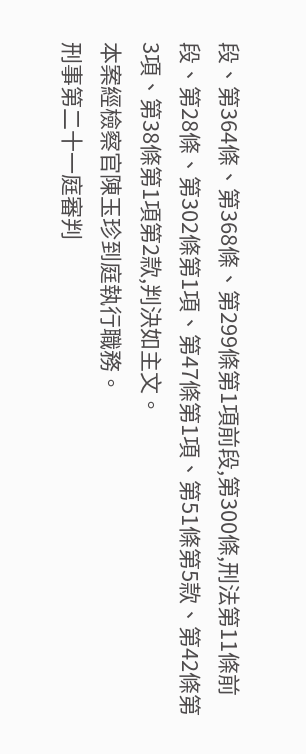段、第364條、第368條、第299條第1項前段,第300條,刑法第11條前段、第28條、第302條第1項、第47條第1項、第51條第5款、第42條第3項、第38條第1項第2款,判決如主文。
本案經檢察官陳玉珍到庭執行職務。
刑事第二十一庭審判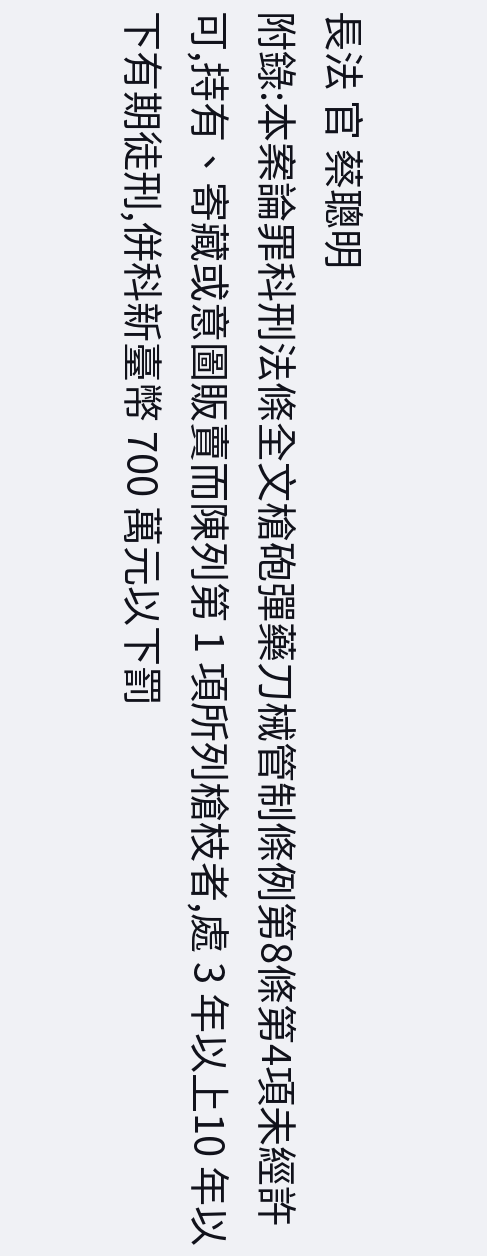長法 官 蔡聰明
附錄:本案論罪科刑法條全文槍砲彈藥刀械管制條例第8條第4項未經許可,持有、寄藏或意圖販賣而陳列第 1 項所列槍枝者,處 3 年以上10 年以下有期徒刑,併科新臺幣 700 萬元以下罰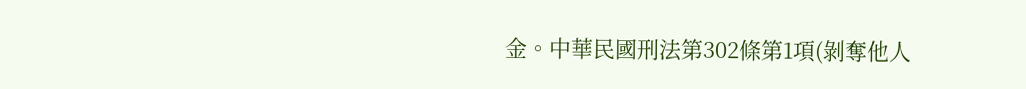金。中華民國刑法第302條第1項(剝奪他人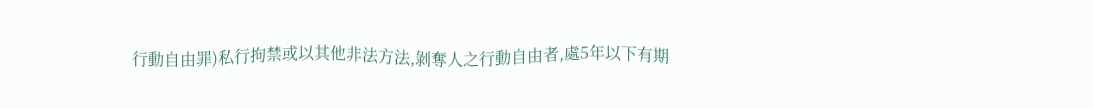行動自由罪)私行拘禁或以其他非法方法,剝奪人之行動自由者,處5年以下有期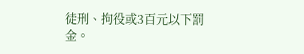徒刑、拘役或3百元以下罰金。